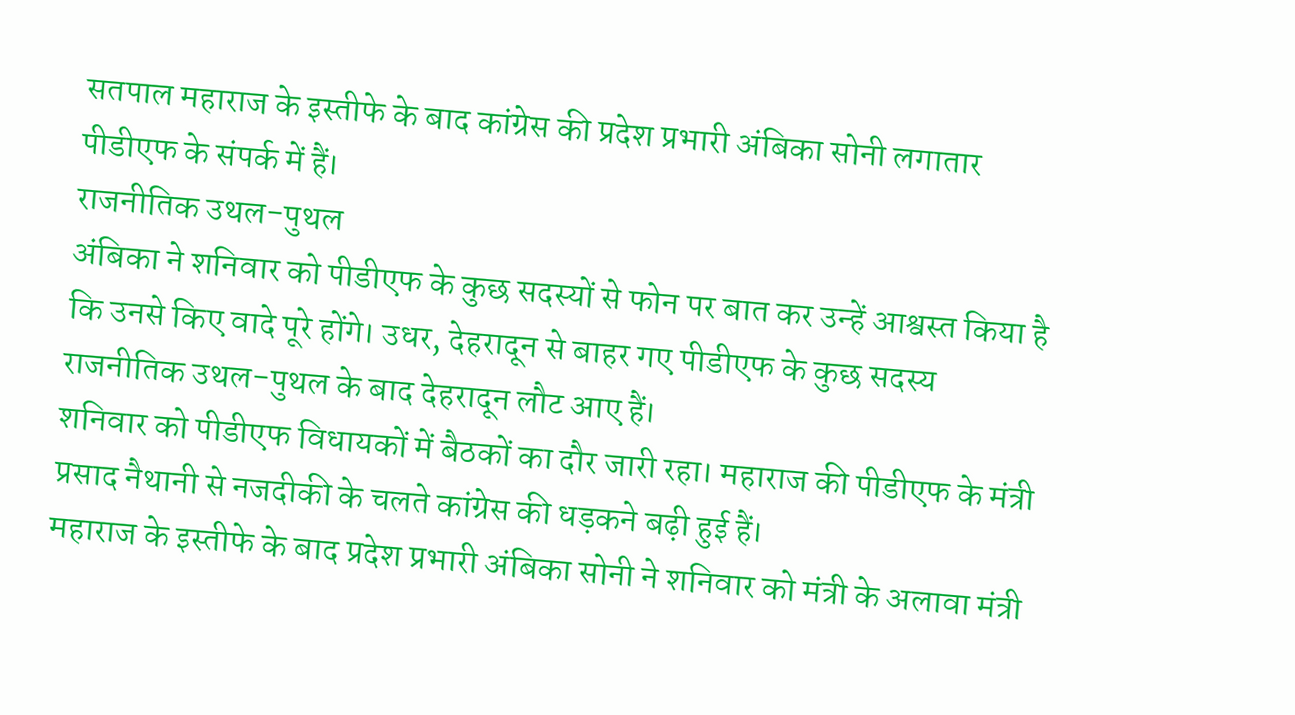सतपाल महाराज के इस्तीफे के बाद कांग्रेस की प्रदेश प्रभारी अंबिका सोनी लगातार पीडीएफ के संपर्क में हैं।
राजनीतिक उथल-पुथल
अंबिका ने शनिवार को पीडीएफ के कुछ सदस्यों से फोन पर बात कर उन्हें आश्वस्त किया है कि उनसे किए वादे पूरे होंगे। उधर, देहरादून से बाहर गए पीडीएफ के कुछ सदस्य राजनीतिक उथल-पुथल के बाद देहरादून लौट आए हैं।
शनिवार को पीडीएफ विधायकों में बैठकों का दौर जारी रहा। महाराज की पीडीएफ के मंत्री प्रसाद नैथानी से नजदीकी के चलते कांग्रेस की धड़कने बढ़ी हुई हैं।
महाराज के इस्तीफे के बाद प्रदेश प्रभारी अंबिका सोनी ने शनिवार को मंत्री के अलावा मंत्री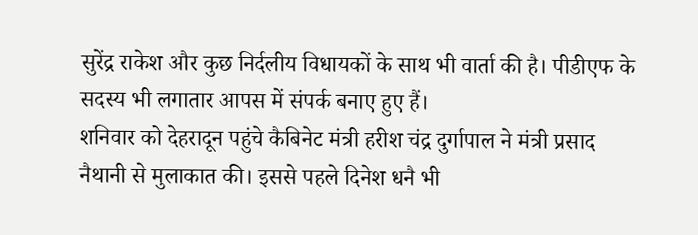सुरेंद्र राकेश और कुछ निर्दलीय विधायकों के साथ भी वार्ता की है। पीडीएफ के सदस्य भी लगातार आपस में संपर्क बनाए हुए हैं।
शनिवार को देहरादून पहुंचे कैबिनेट मंत्री हरीश चंद्र दुर्गापाल ने मंत्री प्रसाद नैथानी से मुलाकात की। इससे पहले दिनेश धनै भी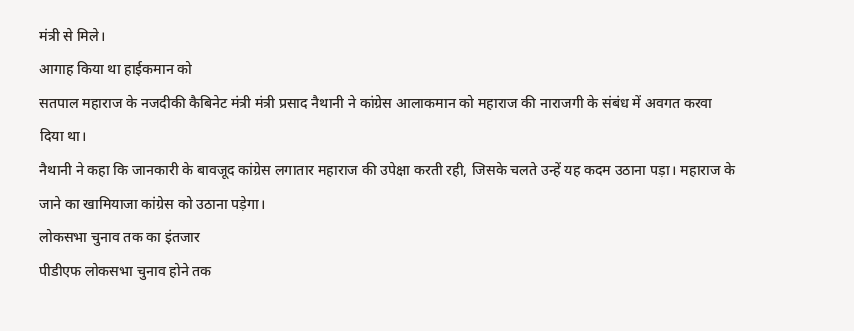मंत्री से मिले।
आगाह किया था हाईकमान को
सतपाल महाराज के नजदीकी कैबिनेट मंत्री मंत्री प्रसाद नैथानी ने कांग्रेस आलाकमान को महाराज की नाराजगी के संबंध में अवगत करवा दिया था।
नैथानी ने कहा कि जानकारी के बावजूद कांग्रेस लगातार महाराज की उपेक्षा करती रही, जिसके चलते उन्हें यह कदम उठाना पड़ा। महाराज के जाने का खामियाजा कांग्रेस को उठाना पड़ेगा।
लोकसभा चुनाव तक का इंतजार
पीडीएफ लोकसभा चुनाव होने तक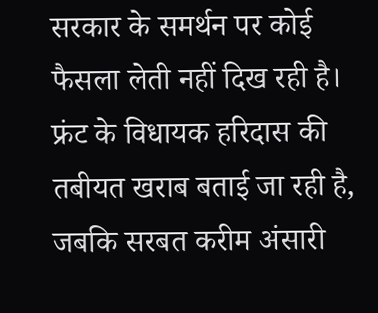सरकार के समर्थन पर कोई फैसला लेती नहीं दिख रही है। फ्रंट के विधायक हरिदास की तबीयत खराब बताई जा रही है, जबकि सरबत करीम अंसारी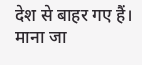देश से बाहर गए हैं।
माना जा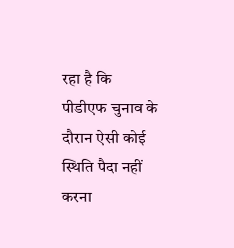रहा है कि पीडीएफ चुनाव के दौरान ऐसी कोई स्थिति पैदा नहीं करना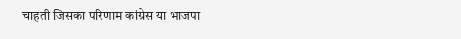चाहती जिसका परिणाम कांग्रेस या भाजपा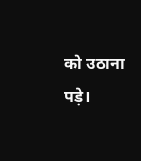को उठाना पड़े।